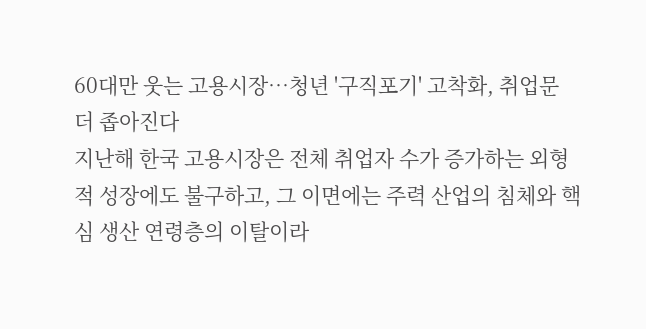60대만 웃는 고용시장…청년 '구직포기' 고착화, 취업문 더 좁아진다
지난해 한국 고용시장은 전체 취업자 수가 증가하는 외형적 성장에도 불구하고, 그 이면에는 주력 산업의 침체와 핵심 생산 연령층의 이탈이라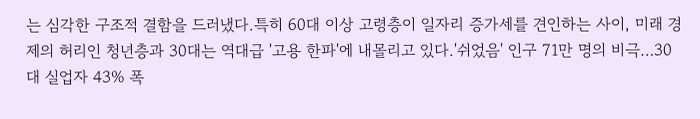는 심각한 구조적 결함을 드러냈다.특히 60대 이상 고령층이 일자리 증가세를 견인하는 사이, 미래 경제의 허리인 청년층과 30대는 역대급 '고용 한파'에 내몰리고 있다.'쉬었음' 인구 71만 명의 비극…30대 실업자 43% 폭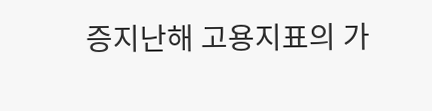증지난해 고용지표의 가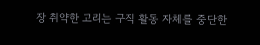장 취약한 고리는 구직 활동 자체를 중단한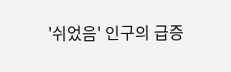'쉬었음' 인구의 급증